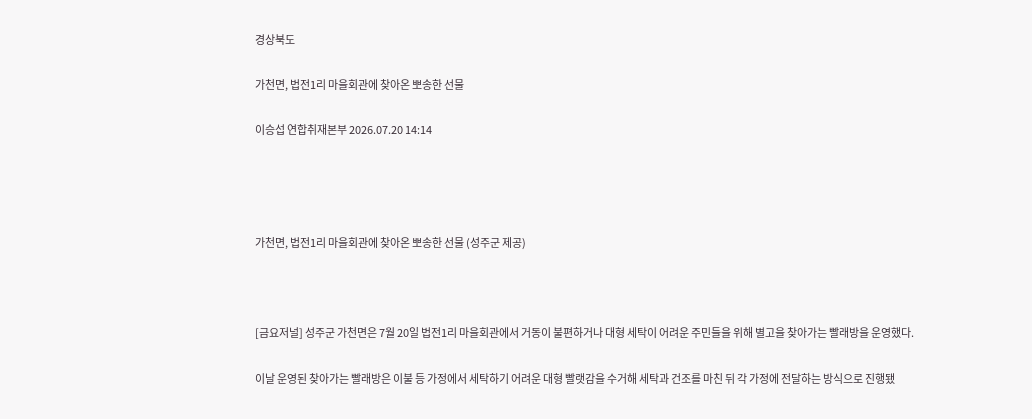경상북도

가천면, 법전1리 마을회관에 찾아온 뽀송한 선물

이승섭 연합취재본부 2026.07.20 14:14




가천면, 법전1리 마을회관에 찾아온 뽀송한 선물 (성주군 제공)



[금요저널] 성주군 가천면은 7월 20일 법전1리 마을회관에서 거동이 불편하거나 대형 세탁이 어려운 주민들을 위해 별고을 찾아가는 빨래방을 운영했다.

이날 운영된 찾아가는 빨래방은 이불 등 가정에서 세탁하기 어려운 대형 빨랫감을 수거해 세탁과 건조를 마친 뒤 각 가정에 전달하는 방식으로 진행됐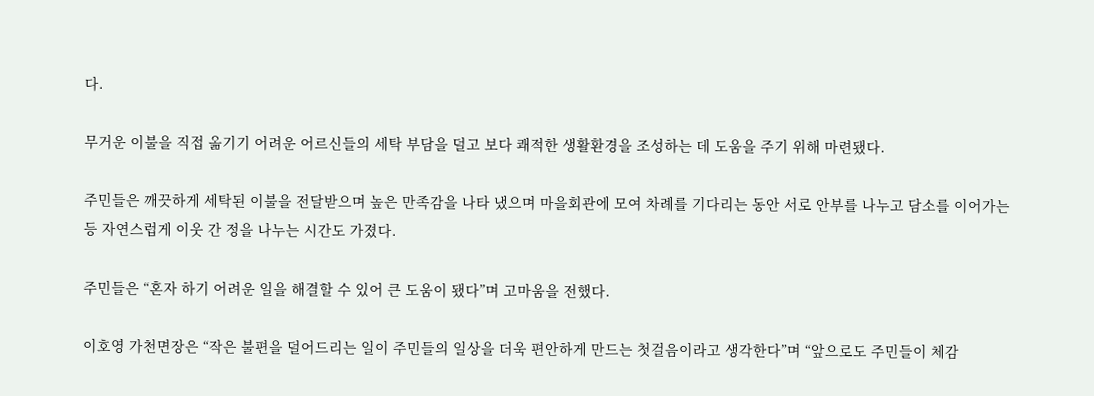다.

무거운 이불을 직접 옮기기 어려운 어르신들의 세탁 부담을 덜고 보다 쾌적한 생활환경을 조성하는 데 도움을 주기 위해 마련됐다.

주민들은 깨끗하게 세탁된 이불을 전달받으며 높은 만족감을 나타 냈으며 마을회관에 모여 차례를 기다리는 동안 서로 안부를 나누고 담소를 이어가는 등 자연스럽게 이웃 간 정을 나누는 시간도 가졌다.

주민들은 “혼자 하기 어려운 일을 해결할 수 있어 큰 도움이 됐다”며 고마움을 전했다.

이호영 가천면장은 “작은 불편을 덜어드리는 일이 주민들의 일상을 더욱 편안하게 만드는 첫걸음이라고 생각한다”며 “앞으로도 주민들이 체감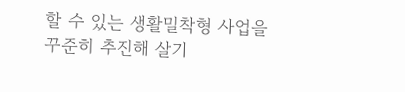할 수 있는 생활밀착형 사업을 꾸준히 추진해 살기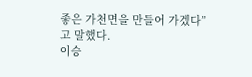좋은 가천면을 만들어 가겠다”고 말했다.
이승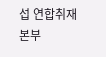섭 연합취재본부